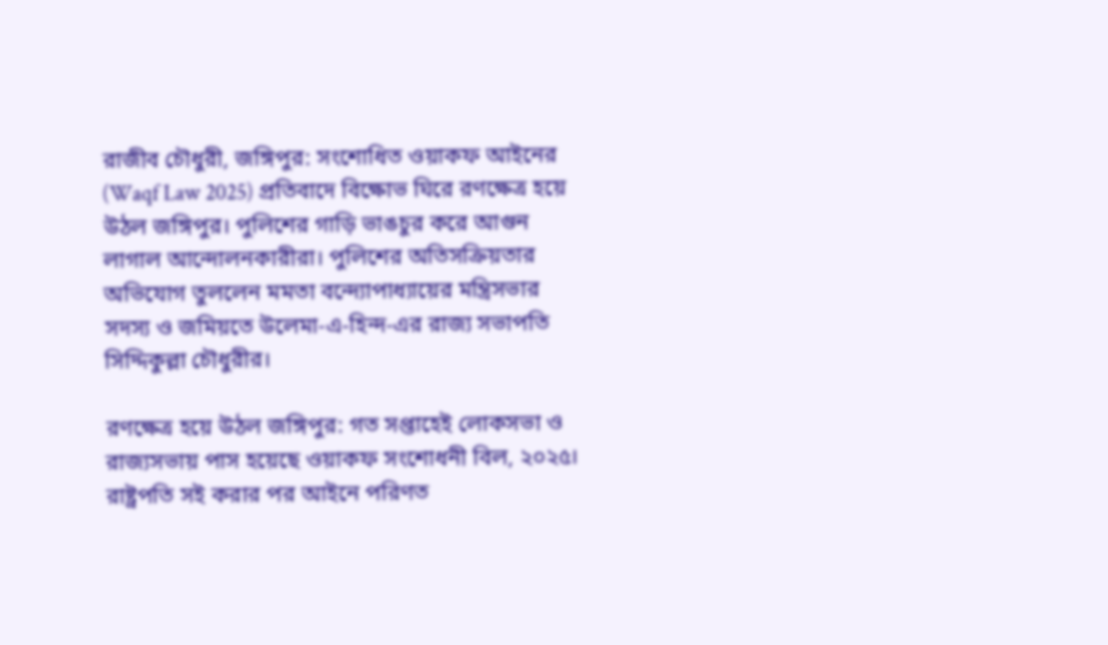রাজীব চৌধুরী, জঙ্গিপুর: সংশোধিত ওয়াকফ আইনের (Waqf Law 2025) প্রতিবাদে বিক্ষোভ ঘিরে রণক্ষেত্র হয়ে উঠল জঙ্গিপুর। পুলিশের গাড়ি ভাঙচুর করে আগুন লাগাল আন্দোলনকারীরা। পুলিশের অতিসক্রিয়তার অভিযোগ তুললেন মমতা বন্দ্যোপাধ্যায়ের মন্ত্রিসভার সদস্য ও জমিয়তে উলেমা-এ-হিন্দ-এর রাজ্য সভাপতি সিদ্দিকুল্লা চৌধুরীর।

রণক্ষেত্র হয়ে উঠল জঙ্গিপুর: গত সপ্তাহেই লোকসভা ও রাজ্যসভায় পাস হয়েছে ওয়াকফ সংশোধনী বিল, ২০২৫। রাষ্ট্রপতি সই করার পর আইনে পরিণত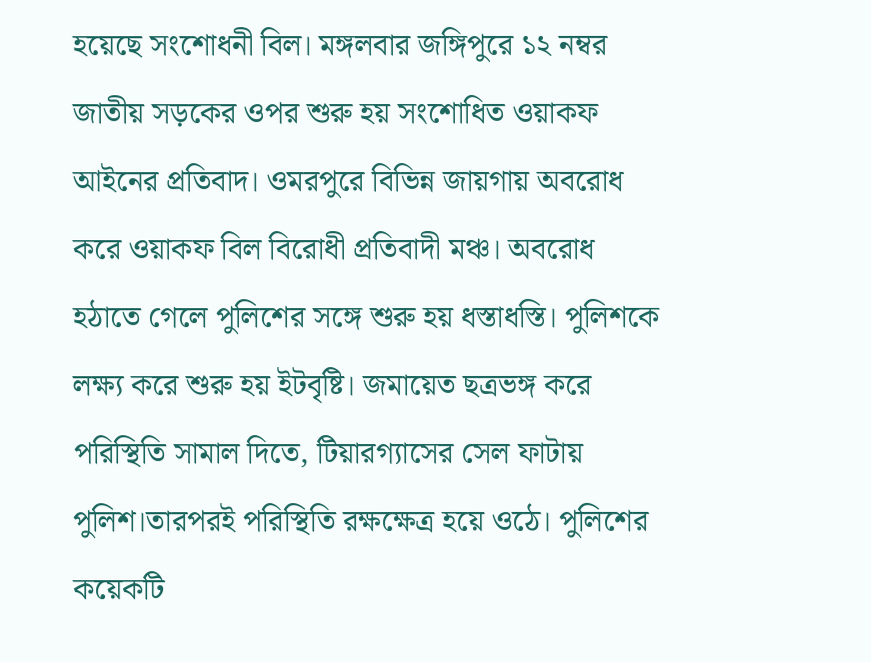হয়েছে সংশোধনী বিল। মঙ্গলবার জঙ্গিপুরে ১২ নম্বর জাতীয় সড়কের ওপর শুরু হয় সংশোধিত ওয়াকফ আইনের প্রতিবাদ। ওমরপুরে বিভিন্ন জায়গায় অবরোধ করে ওয়াকফ বিল বিরোধী প্রতিবাদী মঞ্চ। অবরোধ হঠাতে গেলে পুলিশের সঙ্গে শুরু হয় ধস্তাধস্তি। পুলিশকে লক্ষ্য করে শুরু হয় ইটবৃষ্টি। জমায়েত ছত্রভঙ্গ করে পরিস্থিতি সামাল দিতে, টিয়ারগ্যাসের সেল ফাটায় পুলিশ।তারপরই পরিস্থিতি রক্ষক্ষেত্র হয়ে ওঠে। পুলিশের কয়েকটি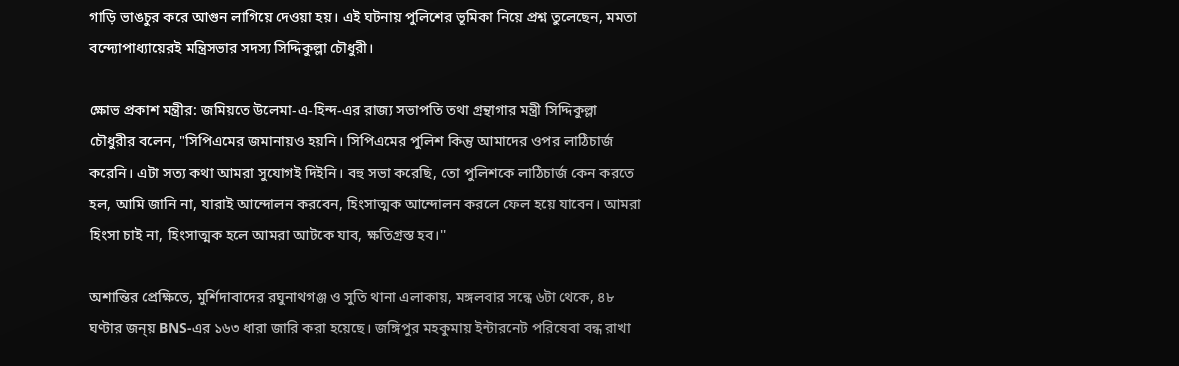গাড়ি ভাঙচুর করে আগুন লাগিয়ে দেওয়া হয়। এই ঘটনায় পুলিশের ভূমিকা নিয়ে প্রশ্ন তুলেছেন, মমতা বন্দ্যোপাধ্যায়েরই মন্ত্রিসভার সদস্য সিদ্দিকুল্লা চৌধুরী।

ক্ষোভ প্রকাশ মন্ত্রীর: জমিয়তে উলেমা-এ-হিন্দ-এর রাজ্য সভাপতি তথা গ্রন্থাগার মন্ত্রী সিদ্দিকুল্লা চৌধুরীর বলেন, "সিপিএমের জমানায়ও হয়নি। সিপিএমের পুলিশ কিন্তু আমাদের ওপর লাঠিচার্জ করেনি। এটা সত্য কথা আমরা সুযোগই দিইনি। বহু সভা করেছি, তো পুলিশকে লাঠিচার্জ কেন করতে হল, আমি জানি না, যারাই আন্দোলন করবেন, হিংসাত্মক আন্দোলন করলে ফেল হয়ে যাবেন। আমরা হিংসা চাই না, হিংসাত্মক হলে আমরা আটকে যাব, ক্ষতিগ্রস্ত হব।''

অশান্তির প্রেক্ষিতে, মুর্শিদাবাদের রঘুনাথগঞ্জ ও সুতি থানা এলাকায়, মঙ্গলবার সন্ধে ৬টা থেকে, ৪৮ ঘণ্টার জন্য় BNS-এর ১৬৩ ধারা জারি করা হয়েছে। জঙ্গিপুর মহকুমায় ইন্টারনেট পরিষেবা বন্ধ রাখা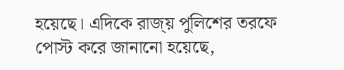হয়েছে। এদিকে রাজ্য় পুলিশের তরফে পোস্ট করে জানানো হয়েছে,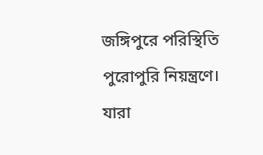জঙ্গিপুরে পরিস্থিতি পুরোপুরি নিয়ন্ত্রণে। যারা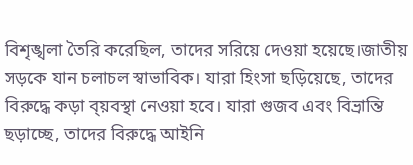বিশৃঙ্খলা তৈরি করেছিল, তাদের সরিয়ে দেওয়া হয়েছে।জাতীয় সড়কে যান চলাচল স্বাভাবিক। যারা হিংসা ছড়িয়েছে, তাদের বিরুদ্ধে কড়া ব্য়বস্থা নেওয়া হবে। যারা গুজব এবং বিভ্রান্তি ছড়াচ্ছে, তাদের বিরুদ্ধে আইনি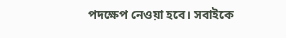পদক্ষেপ নেওয়া হবে। সবাইকে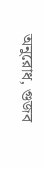অনুরোধ, গুজব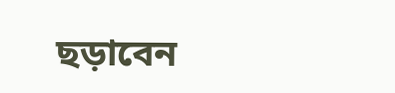ছড়াবেন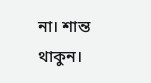না। শান্ত থাকুন।